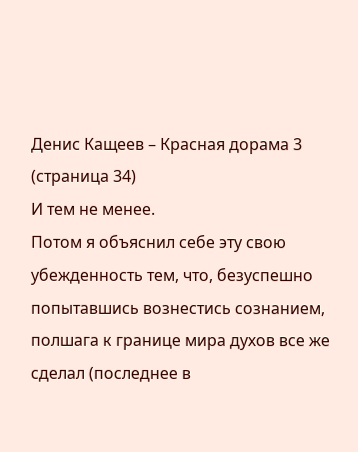Денис Кащеев – Красная дорама 3 (страница 34)
И тем не менее.
Потом я объяснил себе эту свою убежденность тем, что, безуспешно попытавшись вознестись сознанием, полшага к границе мира духов все же сделал (последнее в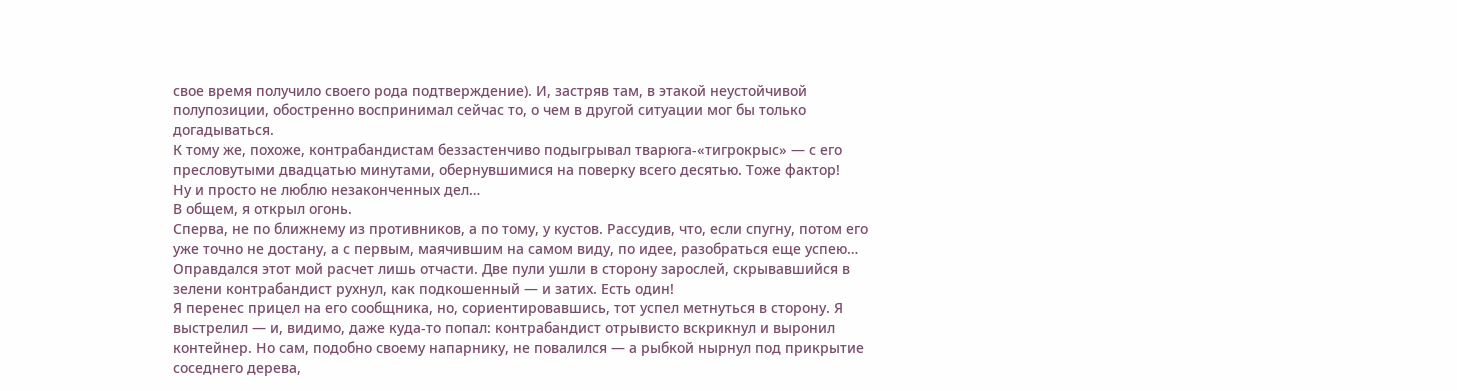свое время получило своего рода подтверждение). И, застряв там, в этакой неустойчивой полупозиции, обостренно воспринимал сейчас то, о чем в другой ситуации мог бы только догадываться.
К тому же, похоже, контрабандистам беззастенчиво подыгрывал тварюга-«тигрокрыс» — с его пресловутыми двадцатью минутами, обернувшимися на поверку всего десятью. Тоже фактор!
Ну и просто не люблю незаконченных дел…
В общем, я открыл огонь.
Сперва, не по ближнему из противников, а по тому, у кустов. Рассудив, что, если спугну, потом его уже точно не достану, а с первым, маячившим на самом виду, по идее, разобраться еще успею…
Оправдался этот мой расчет лишь отчасти. Две пули ушли в сторону зарослей, скрывавшийся в зелени контрабандист рухнул, как подкошенный — и затих. Есть один!
Я перенес прицел на его сообщника, но, сориентировавшись, тот успел метнуться в сторону. Я выстрелил — и, видимо, даже куда-то попал: контрабандист отрывисто вскрикнул и выронил контейнер. Но сам, подобно своему напарнику, не повалился — а рыбкой нырнул под прикрытие соседнего дерева,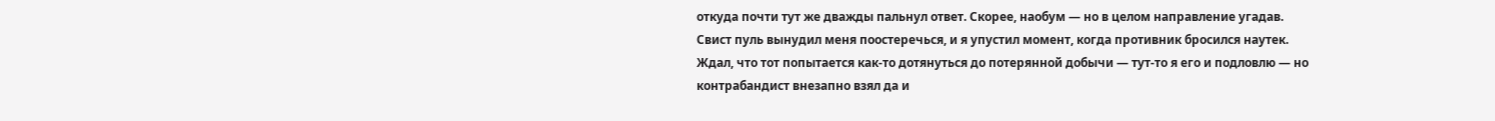откуда почти тут же дважды пальнул ответ. Скорее, наобум — но в целом направление угадав.
Свист пуль вынудил меня поостеречься, и я упустил момент, когда противник бросился наутек. Ждал, что тот попытается как-то дотянуться до потерянной добычи — тут-то я его и подловлю — но контрабандист внезапно взял да и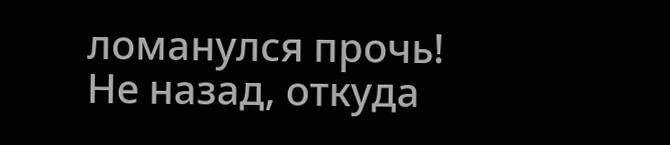ломанулся прочь! Не назад, откуда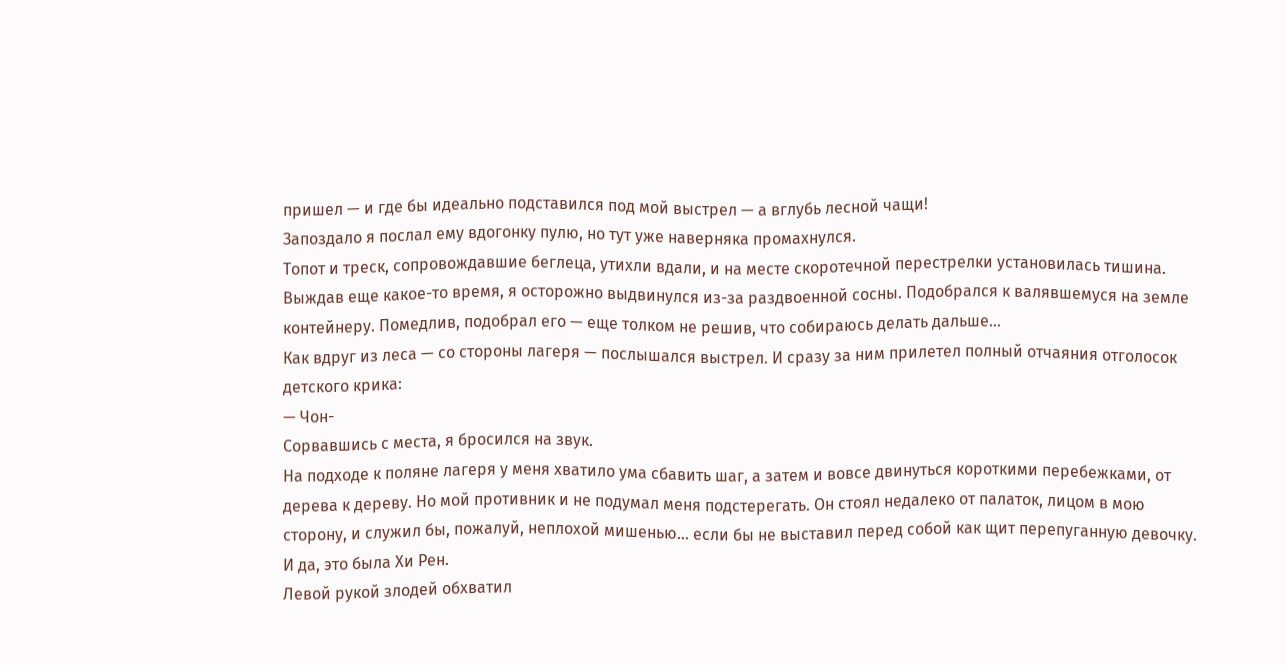пришел — и где бы идеально подставился под мой выстрел — а вглубь лесной чащи!
Запоздало я послал ему вдогонку пулю, но тут уже наверняка промахнулся.
Топот и треск, сопровождавшие беглеца, утихли вдали, и на месте скоротечной перестрелки установилась тишина. Выждав еще какое-то время, я осторожно выдвинулся из-за раздвоенной сосны. Подобрался к валявшемуся на земле контейнеру. Помедлив, подобрал его — еще толком не решив, что собираюсь делать дальше…
Как вдруг из леса — со стороны лагеря — послышался выстрел. И сразу за ним прилетел полный отчаяния отголосок детского крика:
— Чон-
Сорвавшись с места, я бросился на звук.
На подходе к поляне лагеря у меня хватило ума сбавить шаг, а затем и вовсе двинуться короткими перебежками, от дерева к дереву. Но мой противник и не подумал меня подстерегать. Он стоял недалеко от палаток, лицом в мою сторону, и служил бы, пожалуй, неплохой мишенью… если бы не выставил перед собой как щит перепуганную девочку.
И да, это была Хи Рен.
Левой рукой злодей обхватил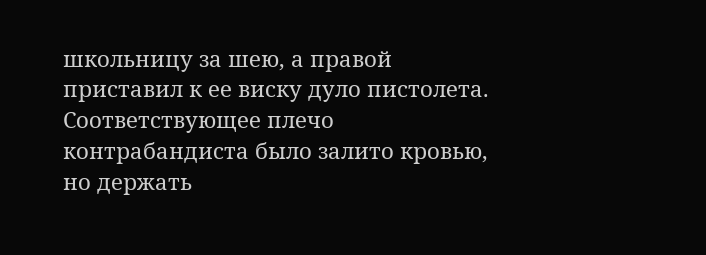школьницу за шею, а правой приставил к ее виску дуло пистолета. Соответствующее плечо контрабандиста было залито кровью, но держать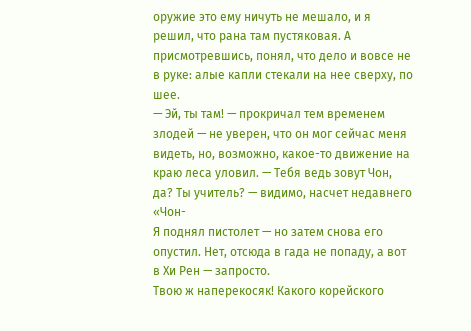оружие это ему ничуть не мешало, и я решил, что рана там пустяковая. А присмотревшись, понял, что дело и вовсе не в руке: алые капли стекали на нее сверху, по шее.
— Эй, ты там! — прокричал тем временем злодей — не уверен, что он мог сейчас меня видеть, но, возможно, какое-то движение на краю леса уловил. — Тебя ведь зовут Чон, да? Ты учитель? — видимо, насчет недавнего «Чон-
Я поднял пистолет — но затем снова его опустил. Нет, отсюда в гада не попаду, а вот в Хи Рен — запросто.
Твою ж наперекосяк! Какого корейского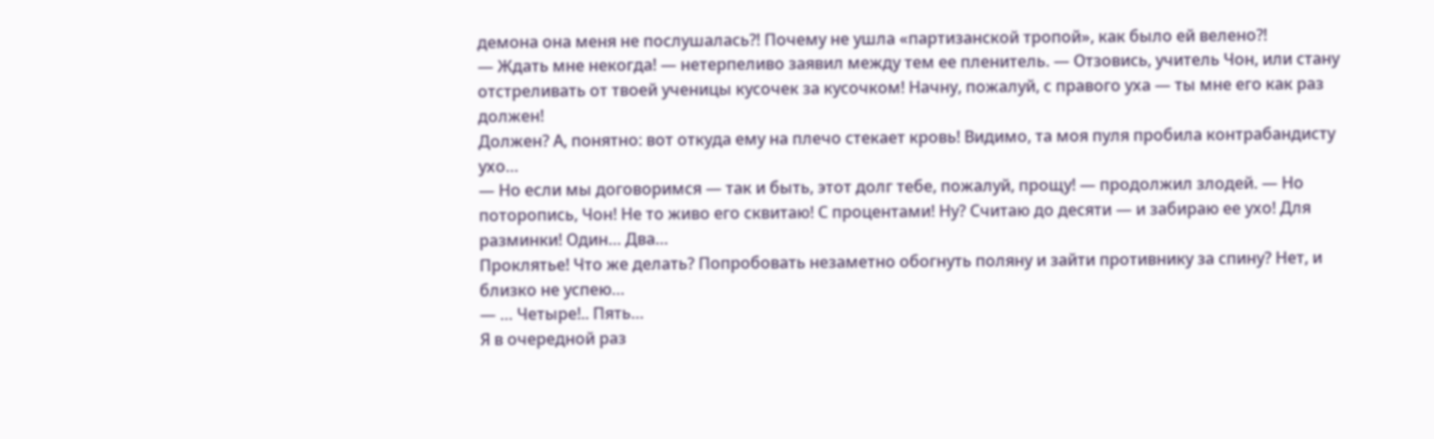демона она меня не послушалась⁈ Почему не ушла «партизанской тропой», как было ей велено⁈
— Ждать мне некогда! — нетерпеливо заявил между тем ее пленитель. — Отзовись, учитель Чон, или стану отстреливать от твоей ученицы кусочек за кусочком! Начну, пожалуй, с правого уха — ты мне его как раз должен!
Должен? А, понятно: вот откуда ему на плечо стекает кровь! Видимо, та моя пуля пробила контрабандисту ухо…
— Но если мы договоримся — так и быть, этот долг тебе, пожалуй, прощу! — продолжил злодей. — Но поторопись, Чон! Не то живо его сквитаю! С процентами! Ну? Считаю до десяти — и забираю ее ухо! Для разминки! Один… Два…
Проклятье! Что же делать? Попробовать незаметно обогнуть поляну и зайти противнику за спину? Нет, и близко не успею…
— … Четыре!.. Пять…
Я в очередной раз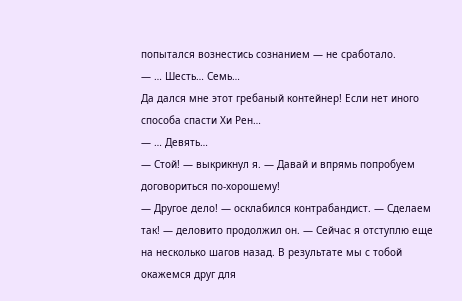попытался вознестись сознанием — не сработало.
— … Шесть… Семь…
Да дался мне этот гребаный контейнер! Если нет иного способа спасти Хи Рен…
— … Девять…
— Стой! — выкрикнул я. — Давай и впрямь попробуем договориться по-хорошему!
— Другое дело! — осклабился контрабандист. — Сделаем так! — деловито продолжил он. — Сейчас я отступлю еще на несколько шагов назад. В результате мы с тобой окажемся друг для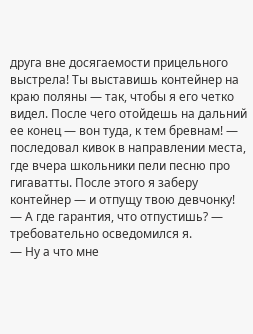друга вне досягаемости прицельного выстрела! Ты выставишь контейнер на краю поляны — так, чтобы я его четко видел. После чего отойдешь на дальний ее конец — вон туда, к тем бревнам! — последовал кивок в направлении места, где вчера школьники пели песню про гигаватты. После этого я заберу контейнер — и отпущу твою девчонку!
— А где гарантия, что отпустишь? — требовательно осведомился я.
— Ну а что мне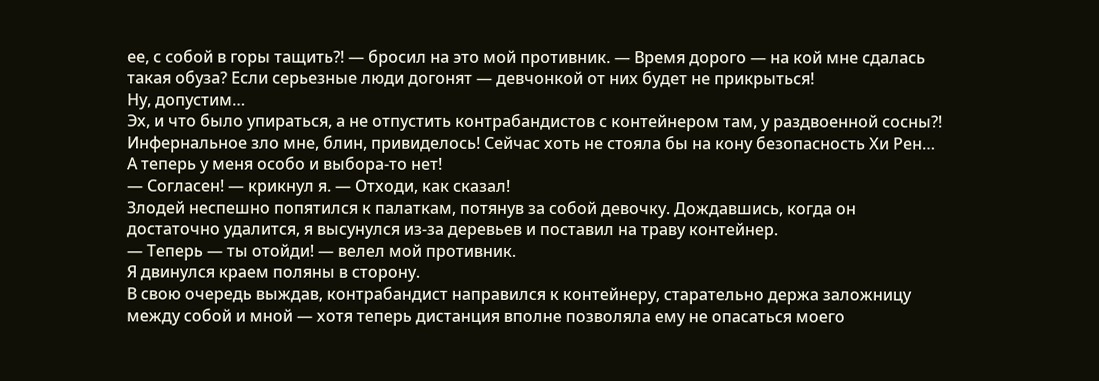ее, с собой в горы тащить⁈ — бросил на это мой противник. — Время дорого — на кой мне сдалась такая обуза? Если серьезные люди догонят — девчонкой от них будет не прикрыться!
Ну, допустим…
Эх, и что было упираться, а не отпустить контрабандистов с контейнером там, у раздвоенной сосны⁈ Инфернальное зло мне, блин, привиделось! Сейчас хоть не стояла бы на кону безопасность Хи Рен…
А теперь у меня особо и выбора-то нет!
— Согласен! — крикнул я. — Отходи, как сказал!
Злодей неспешно попятился к палаткам, потянув за собой девочку. Дождавшись, когда он достаточно удалится, я высунулся из-за деревьев и поставил на траву контейнер.
— Теперь — ты отойди! — велел мой противник.
Я двинулся краем поляны в сторону.
В свою очередь выждав, контрабандист направился к контейнеру, старательно держа заложницу между собой и мной — хотя теперь дистанция вполне позволяла ему не опасаться моего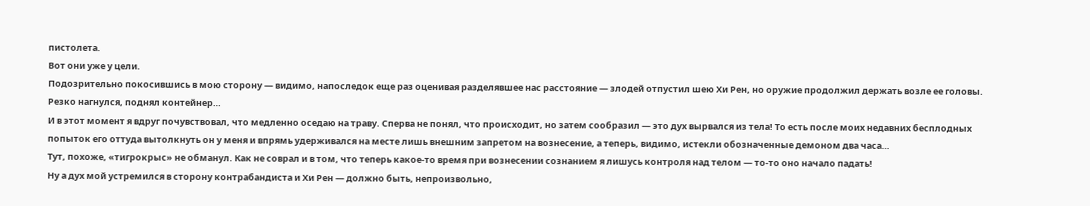пистолета.
Вот они уже у цели.
Подозрительно покосившись в мою сторону — видимо, напоследок еще раз оценивая разделявшее нас расстояние — злодей отпустил шею Хи Рен, но оружие продолжил держать возле ее головы. Резко нагнулся, поднял контейнер…
И в этот момент я вдруг почувствовал, что медленно оседаю на траву. Сперва не понял, что происходит, но затем сообразил — это дух вырвался из тела! То есть после моих недавних бесплодных попыток его оттуда вытолкнуть он у меня и впрямь удерживался на месте лишь внешним запретом на вознесение, а теперь, видимо, истекли обозначенные демоном два часа…
Тут, похоже, «тигрокрыс» не обманул. Как не соврал и в том, что теперь какое-то время при вознесении сознанием я лишусь контроля над телом — то-то оно начало падать!
Ну а дух мой устремился в сторону контрабандиста и Хи Рен — должно быть, непроизвольно,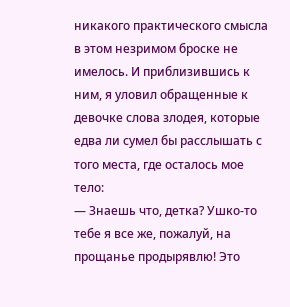никакого практического смысла в этом незримом броске не имелось. И приблизившись к ним, я уловил обращенные к девочке слова злодея, которые едва ли сумел бы расслышать с того места, где осталось мое тело:
— Знаешь что, детка? Ушко-то тебе я все же, пожалуй, на прощанье продырявлю! Это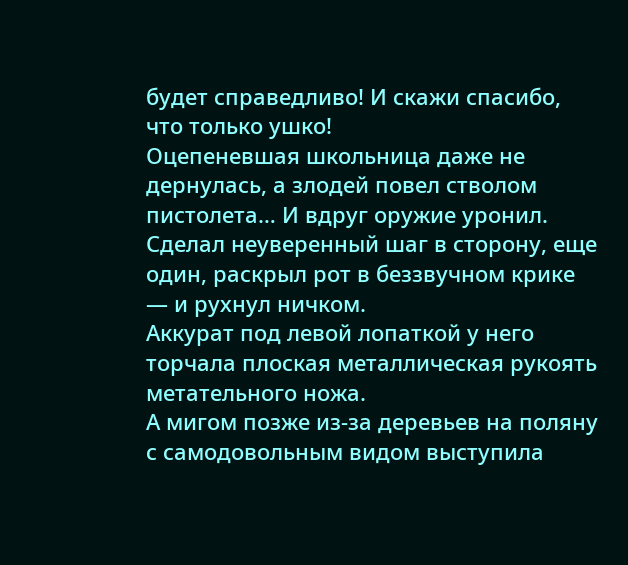будет справедливо! И скажи спасибо, что только ушко!
Оцепеневшая школьница даже не дернулась, а злодей повел стволом пистолета… И вдруг оружие уронил. Сделал неуверенный шаг в сторону, еще один, раскрыл рот в беззвучном крике — и рухнул ничком.
Аккурат под левой лопаткой у него торчала плоская металлическая рукоять метательного ножа.
А мигом позже из-за деревьев на поляну с самодовольным видом выступила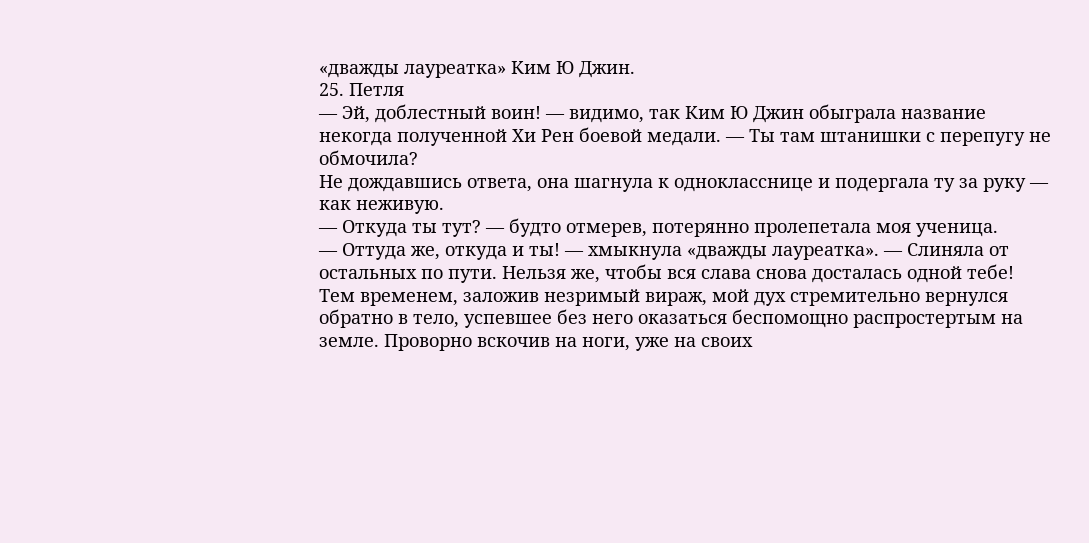«дважды лауреатка» Ким Ю Джин.
25. Петля
— Эй, доблестный воин! — видимо, так Ким Ю Джин обыграла название некогда полученной Хи Рен боевой медали. — Ты там штанишки с перепугу не обмочила?
Не дождавшись ответа, она шагнула к однокласснице и подергала ту за руку — как неживую.
— Откуда ты тут? — будто отмерев, потерянно пролепетала моя ученица.
— Оттуда же, откуда и ты! — хмыкнула «дважды лауреатка». — Слиняла от остальных по пути. Нельзя же, чтобы вся слава снова досталась одной тебе!
Тем временем, заложив незримый вираж, мой дух стремительно вернулся обратно в тело, успевшее без него оказаться беспомощно распростертым на земле. Проворно вскочив на ноги, уже на своих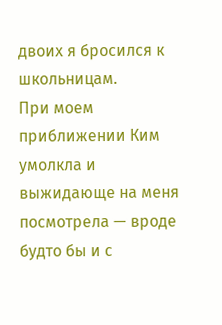двоих я бросился к школьницам.
При моем приближении Ким умолкла и выжидающе на меня посмотрела — вроде будто бы и с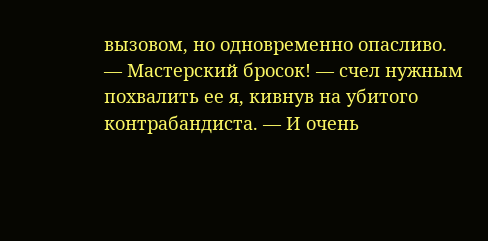вызовом, но одновременно опасливо.
— Мастерский бросок! — счел нужным похвалить ее я, кивнув на убитого контрабандиста. — И очень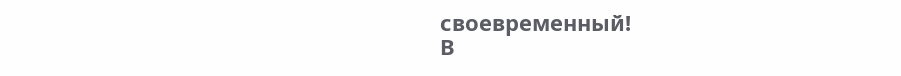своевременный!
В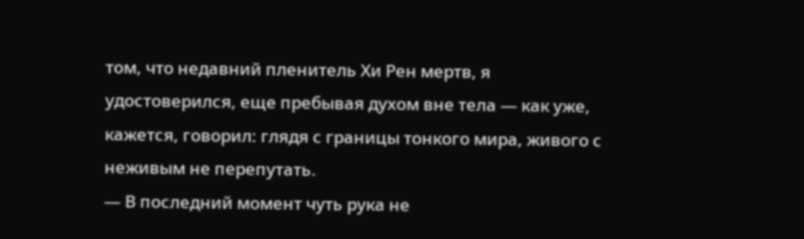том, что недавний пленитель Хи Рен мертв, я удостоверился, еще пребывая духом вне тела — как уже, кажется, говорил: глядя с границы тонкого мира, живого с неживым не перепутать.
— В последний момент чуть рука не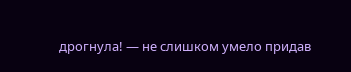дрогнула! — не слишком умело придав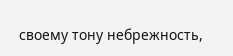своему тону небрежность,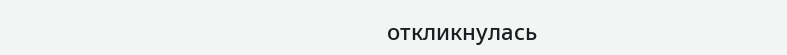откликнулась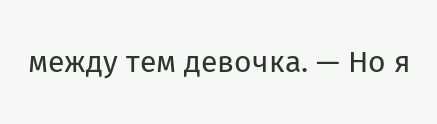между тем девочка. — Но я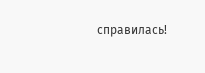справилась!